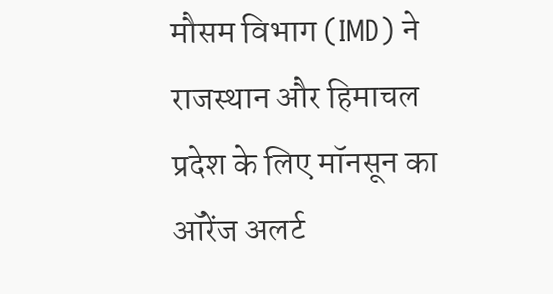मौसम विभाग (IMD) ने राजस्थान और हिमाचल प्रदेश के लिए मॉनसून का ऑरेंज अलर्ट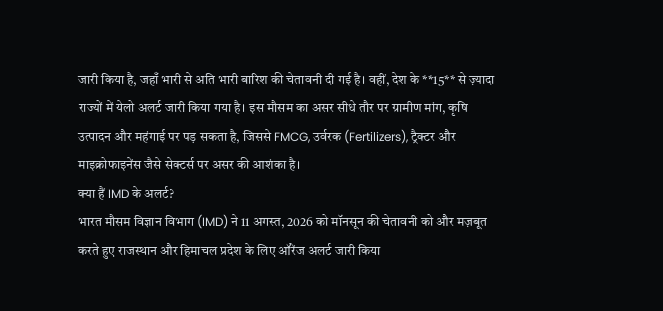जारी किया है, जहाँ भारी से अति भारी बारिश की चेतावनी दी गई है। वहीं, देश के **15** से ज़्यादा राज्यों में येलो अलर्ट जारी किया गया है। इस मौसम का असर सीधे तौर पर ग्रामीण मांग, कृषि उत्पादन और महंगाई पर पड़ सकता है, जिससे FMCG, उर्वरक (Fertilizers), ट्रैक्टर और माइक्रोफाइनेंस जैसे सेक्टर्स पर असर की आशंका है।
क्या हैं IMD के अलर्ट?
भारत मौसम विज्ञान विभाग (IMD) ने 11 अगस्त, 2026 को मॉनसून की चेतावनी को और मज़बूत करते हुए राजस्थान और हिमाचल प्रदेश के लिए ऑरेंज अलर्ट जारी किया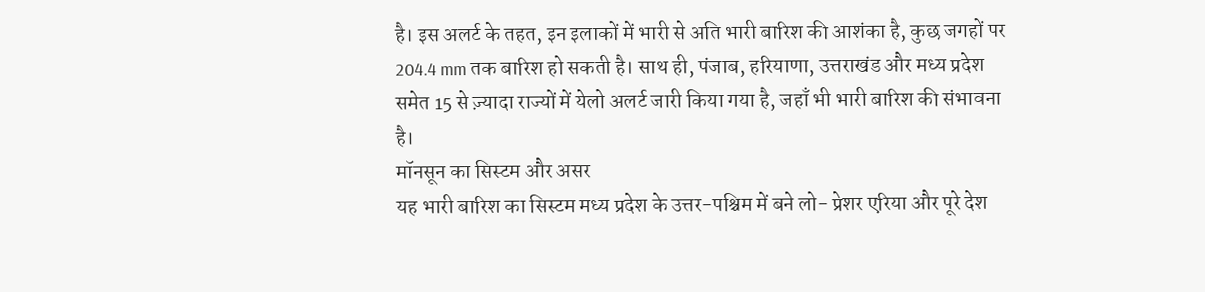है। इस अलर्ट के तहत, इन इलाकों में भारी से अति भारी बारिश की आशंका है, कुछ जगहों पर 204.4 mm तक बारिश हो सकती है। साथ ही, पंजाब, हरियाणा, उत्तराखंड और मध्य प्रदेश समेत 15 से ज़्यादा राज्यों में येलो अलर्ट जारी किया गया है, जहाँ भी भारी बारिश की संभावना है।
मॉनसून का सिस्टम और असर
यह भारी बारिश का सिस्टम मध्य प्रदेश के उत्तर-पश्चिम में बने लो- प्रेशर एरिया और पूरे देश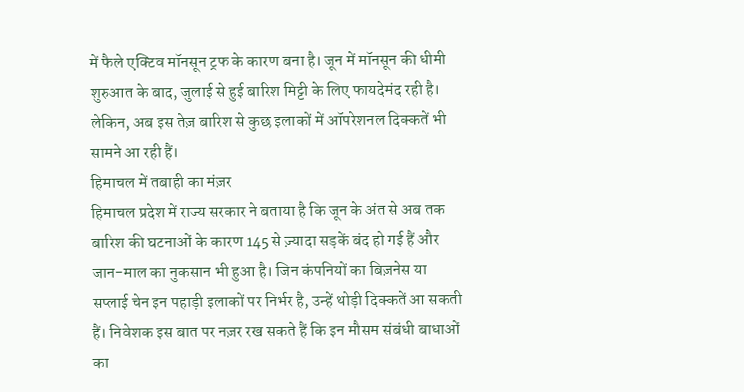में फैले एक्टिव मॉनसून ट्रफ के कारण बना है। जून में मॉनसून की धीमी शुरुआत के बाद, जुलाई से हुई बारिश मिट्टी के लिए फायदेमंद रही है। लेकिन, अब इस तेज़ बारिश से कुछ इलाकों में ऑपरेशनल दिक्कतें भी सामने आ रही हैं।
हिमाचल में तबाही का मंज़र
हिमाचल प्रदेश में राज्य सरकार ने बताया है कि जून के अंत से अब तक बारिश की घटनाओं के कारण 145 से ज़्यादा सड़कें बंद हो गई हैं और जान-माल का नुकसान भी हुआ है। जिन कंपनियों का बिज़नेस या सप्लाई चेन इन पहाड़ी इलाकों पर निर्भर है, उन्हें थोड़ी दिक्कतें आ सकती हैं। निवेशक इस बात पर नज़र रख सकते हैं कि इन मौसम संबंधी बाधाओं का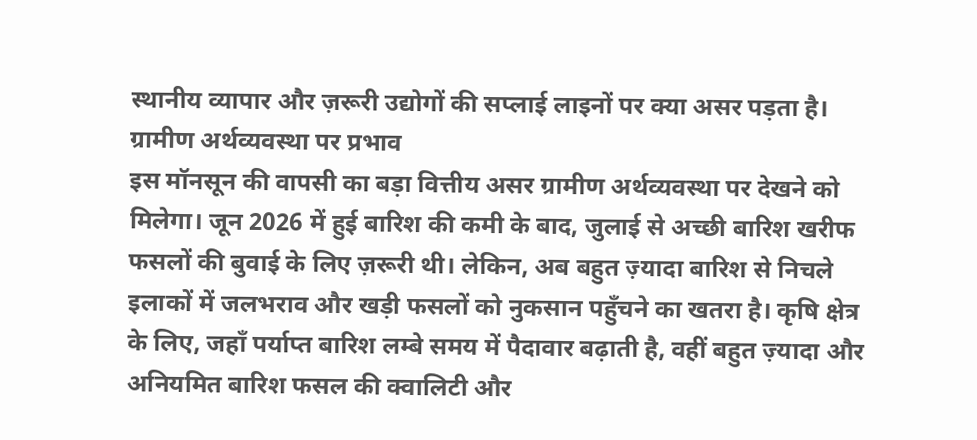स्थानीय व्यापार और ज़रूरी उद्योगों की सप्लाई लाइनों पर क्या असर पड़ता है।
ग्रामीण अर्थव्यवस्था पर प्रभाव
इस मॉनसून की वापसी का बड़ा वित्तीय असर ग्रामीण अर्थव्यवस्था पर देखने को मिलेगा। जून 2026 में हुई बारिश की कमी के बाद, जुलाई से अच्छी बारिश खरीफ फसलों की बुवाई के लिए ज़रूरी थी। लेकिन, अब बहुत ज़्यादा बारिश से निचले इलाकों में जलभराव और खड़ी फसलों को नुकसान पहुँचने का खतरा है। कृषि क्षेत्र के लिए, जहाँ पर्याप्त बारिश लम्बे समय में पैदावार बढ़ाती है, वहीं बहुत ज़्यादा और अनियमित बारिश फसल की क्वालिटी और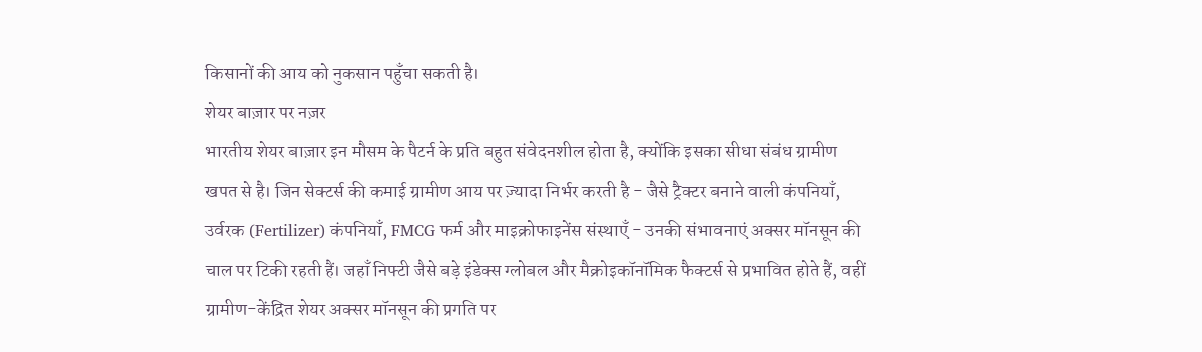किसानों की आय को नुकसान पहुँचा सकती है।
शेयर बाज़ार पर नज़र
भारतीय शेयर बाज़ार इन मौसम के पैटर्न के प्रति बहुत संवेदनशील होता है, क्योंकि इसका सीधा संबंध ग्रामीण खपत से है। जिन सेक्टर्स की कमाई ग्रामीण आय पर ज़्यादा निर्भर करती है - जैसे ट्रैक्टर बनाने वाली कंपनियाँ, उर्वरक (Fertilizer) कंपनियाँ, FMCG फर्म और माइक्रोफाइनेंस संस्थाएँ - उनकी संभावनाएं अक्सर मॉनसून की चाल पर टिकी रहती हैं। जहाँ निफ्टी जैसे बड़े इंडेक्स ग्लोबल और मैक्रोइकॉनॉमिक फैक्टर्स से प्रभावित होते हैं, वहीं ग्रामीण-केंद्रित शेयर अक्सर मॉनसून की प्रगति पर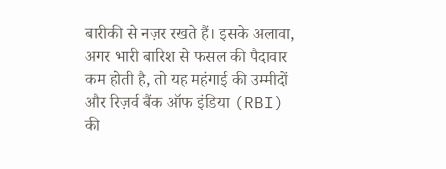बारीकी से नज़र रखते हैं। इसके अलावा, अगर भारी बारिश से फसल की पैदावार कम होती है, तो यह महंगाई की उम्मीदों और रिज़र्व बैंक ऑफ इंडिया (RBI) की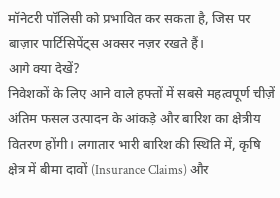मॉनेटरी पॉलिसी को प्रभावित कर सकता है, जिस पर बाज़ार पार्टिसिपेंट्स अक्सर नज़र रखते हैं।
आगे क्या देखें?
निवेशकों के लिए आने वाले हफ्तों में सबसे महत्वपूर्ण चीज़ें अंतिम फसल उत्पादन के आंकड़े और बारिश का क्षेत्रीय वितरण होंगी। लगातार भारी बारिश की स्थिति में, कृषि क्षेत्र में बीमा दावों (Insurance Claims) और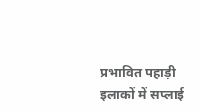प्रभावित पहाड़ी इलाकों में सप्लाई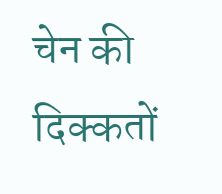चेन की दिक्कतों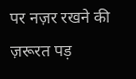पर नज़र रखने की ज़रूरत पड़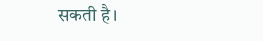सकती है।